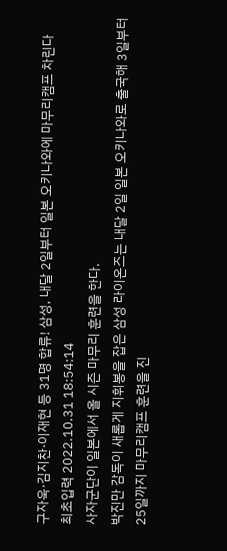구자욱·김지찬·이재현 등 31명 합류! 삼성, 내달 2일부터 일본 오키나와에 마무리캠프 차린다
최초입력 2022.10.31 18:54:14
사자군단이 일본에서 올 시즌 마무리 훈련을 한다.
박진만 감독이 새롭게 지휘봉을 잡은 삼성 라이온즈는 내달 2일 일본 오키나와로 출국해 3일부터 25일까지 마무리캠프 훈련을 진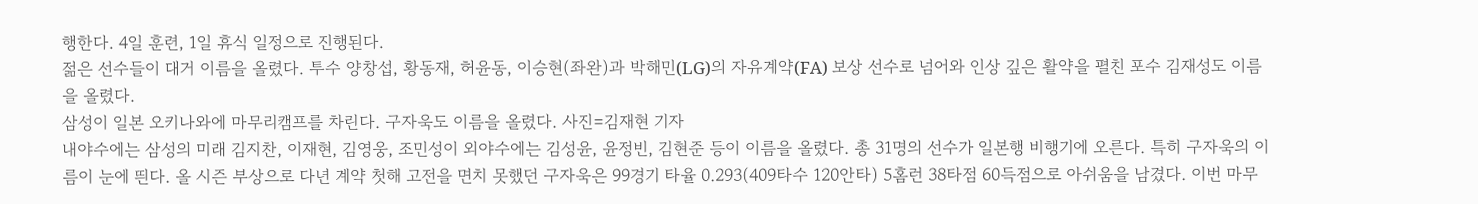행한다. 4일 훈련, 1일 휴식 일정으로 진행된다.
젊은 선수들이 대거 이름을 올렸다. 투수 양창섭, 황동재, 허윤동, 이승현(좌완)과 박해민(LG)의 자유계약(FA) 보상 선수로 넘어와 인상 깊은 활약을 펼친 포수 김재성도 이름을 올렸다.
삼성이 일본 오키나와에 마무리캠프를 차린다. 구자욱도 이름을 올렸다. 사진=김재현 기자
내야수에는 삼성의 미래 김지찬, 이재현, 김영웅, 조민성이 외야수에는 김성윤, 윤정빈, 김현준 등이 이름을 올렸다. 총 31명의 선수가 일본행 비행기에 오른다. 특히 구자욱의 이름이 눈에 띈다. 올 시즌 부상으로 다년 계약 첫해 고전을 면치 못했던 구자욱은 99경기 타율 0.293(409타수 120안타) 5홈런 38타점 60득점으로 아쉬움을 남겼다. 이번 마무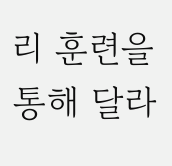리 훈련을 통해 달라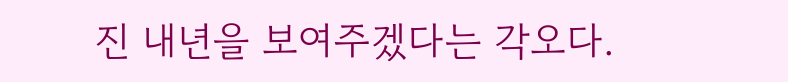진 내년을 보여주겠다는 각오다.